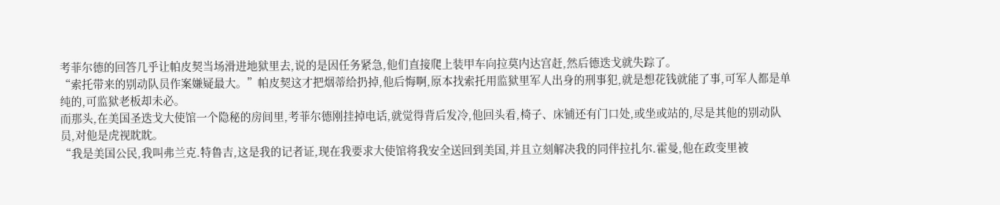考菲尔德的回答几乎让帕皮契当场滑进地狱里去,说的是因任务紧急,他们直接爬上装甲车向拉莫内达宫赶,然后德迭戈就失踪了。
“索托带来的别动队员作案嫌疑最大。”帕皮契这才把烟蒂给扔掉,他后悔啊,原本找索托用监狱里军人出身的刑事犯,就是想花钱就能了事,可军人都是单纯的,可监狱老板却未必。
而那头,在美国圣迭戈大使馆一个隐秘的房间里,考菲尔德刚挂掉电话,就觉得背后发冷,他回头看,椅子、床铺还有门口处,或坐或站的,尽是其他的别动队员,对他是虎视眈眈。
“我是美国公民,我叫弗兰克.特鲁吉,这是我的记者证,现在我要求大使馆将我安全送回到美国,并且立刻解决我的同伴拉扎尔.霍曼,他在政变里被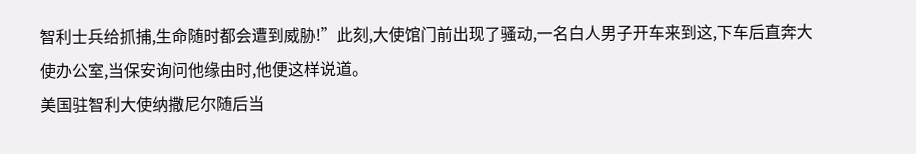智利士兵给抓捕,生命随时都会遭到威胁!”此刻,大使馆门前出现了骚动,一名白人男子开车来到这,下车后直奔大使办公室,当保安询问他缘由时,他便这样说道。
美国驻智利大使纳撒尼尔随后当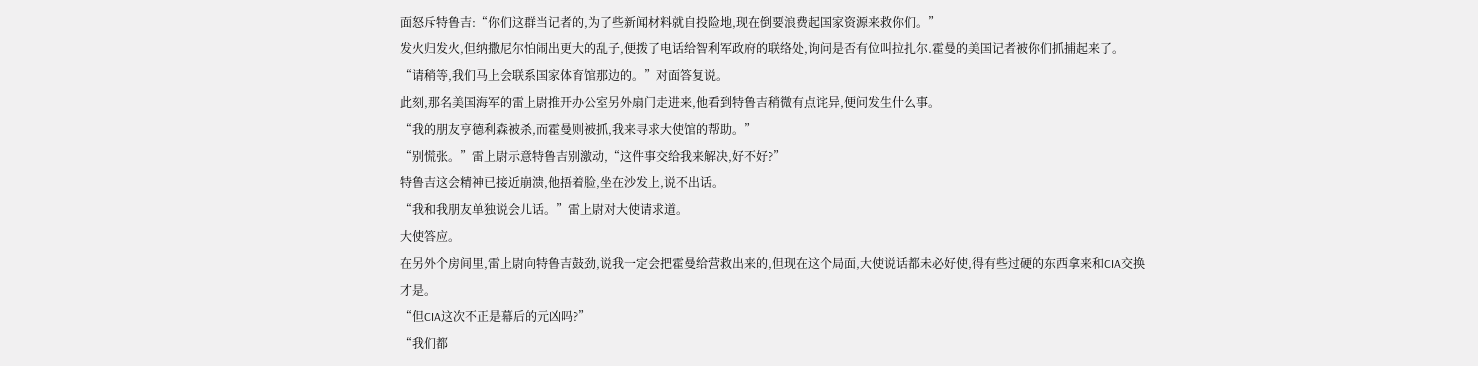面怒斥特鲁吉:“你们这群当记者的,为了些新闻材料就自投险地,现在倒要浪费起国家资源来救你们。”
发火归发火,但纳撒尼尔怕闹出更大的乱子,便拨了电话给智利军政府的联络处,询问是否有位叫拉扎尔.霍曼的美国记者被你们抓捕起来了。
“请稍等,我们马上会联系国家体育馆那边的。”对面答复说。
此刻,那名美国海军的雷上尉推开办公室另外扇门走进来,他看到特鲁吉稍微有点诧异,便问发生什么事。
“我的朋友亨德利森被杀,而霍曼则被抓,我来寻求大使馆的帮助。”
“别慌张。”雷上尉示意特鲁吉别激动,“这件事交给我来解决,好不好?”
特鲁吉这会精神已接近崩溃,他捂着脸,坐在沙发上,说不出话。
“我和我朋友单独说会儿话。”雷上尉对大使请求道。
大使答应。
在另外个房间里,雷上尉向特鲁吉鼓劲,说我一定会把霍曼给营救出来的,但现在这个局面,大使说话都未必好使,得有些过硬的东西拿来和CIA交换才是。
“但CIA这次不正是幕后的元凶吗?”
“我们都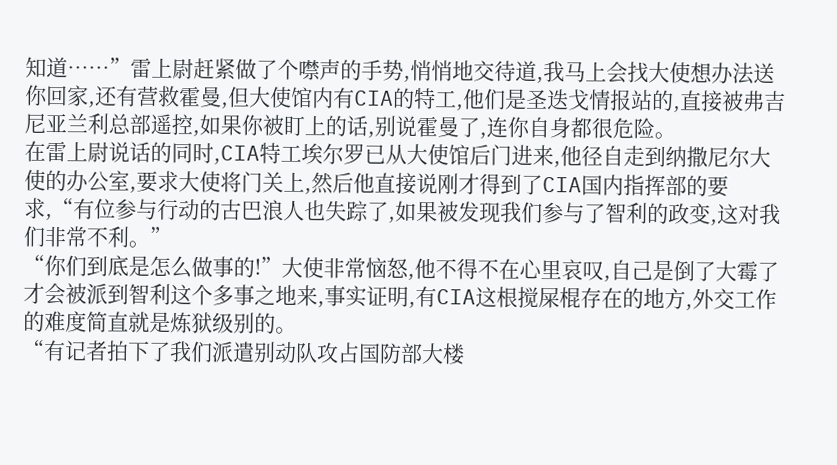知道……”雷上尉赶紧做了个噤声的手势,悄悄地交待道,我马上会找大使想办法送你回家,还有营救霍曼,但大使馆内有CIA的特工,他们是圣迭戈情报站的,直接被弗吉尼亚兰利总部遥控,如果你被盯上的话,别说霍曼了,连你自身都很危险。
在雷上尉说话的同时,CIA特工埃尔罗已从大使馆后门进来,他径自走到纳撒尼尔大使的办公室,要求大使将门关上,然后他直接说刚才得到了CIA国内指挥部的要求,“有位参与行动的古巴浪人也失踪了,如果被发现我们参与了智利的政变,这对我们非常不利。”
“你们到底是怎么做事的!”大使非常恼怒,他不得不在心里哀叹,自己是倒了大霉了才会被派到智利这个多事之地来,事实证明,有CIA这根搅屎棍存在的地方,外交工作的难度简直就是炼狱级别的。
“有记者拍下了我们派遣别动队攻占国防部大楼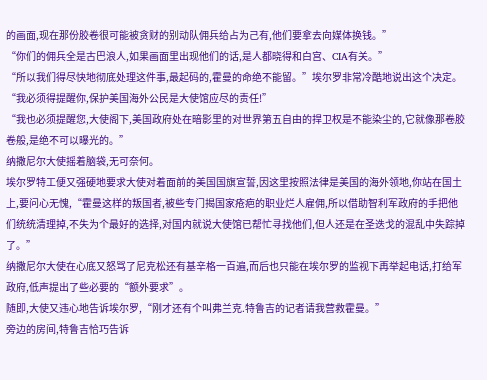的画面,现在那份胶卷很可能被贪财的别动队佣兵给占为己有,他们要拿去向媒体换钱。”
“你们的佣兵全是古巴浪人,如果画面里出现他们的话,是人都晓得和白宫、CIA有关。”
“所以我们得尽快地彻底处理这件事,最起码的,霍曼的命绝不能留。”埃尔罗非常冷酷地说出这个决定。
“我必须得提醒你,保护美国海外公民是大使馆应尽的责任!”
“我也必须提醒您,大使阁下,美国政府处在暗影里的对世界第五自由的捍卫权是不能染尘的,它就像那卷胶卷般,是绝不可以曝光的。”
纳撒尼尔大使摇着脑袋,无可奈何。
埃尔罗特工便又强硬地要求大使对着面前的美国国旗宣誓,因这里按照法律是美国的海外领地,你站在国土上,要问心无愧,“霍曼这样的叛国者,被些专门揭国家疮疤的职业烂人雇佣,所以借助智利军政府的手把他们统统清理掉,不失为个最好的选择,对国内就说大使馆已帮忙寻找他们,但人还是在圣迭戈的混乱中失踪掉了。”
纳撒尼尔大使在心底又怒骂了尼克松还有基辛格一百遍,而后也只能在埃尔罗的监视下再举起电话,打给军政府,低声提出了些必要的“额外要求”。
随即,大使又违心地告诉埃尔罗,“刚才还有个叫弗兰克.特鲁吉的记者请我营救霍曼。”
旁边的房间,特鲁吉恰巧告诉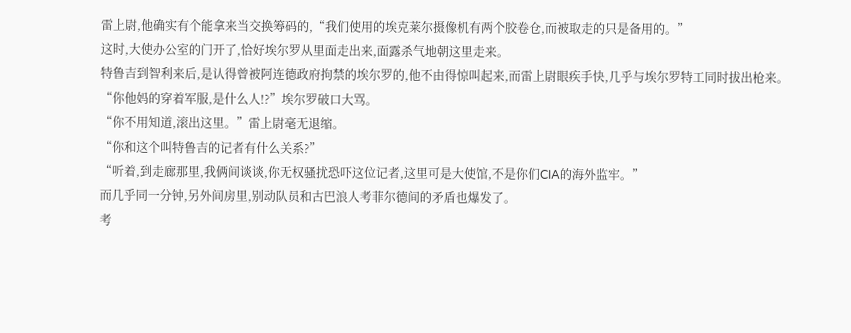雷上尉,他确实有个能拿来当交换筹码的,“我们使用的埃克莱尔摄像机有两个胶卷仓,而被取走的只是备用的。”
这时,大使办公室的门开了,恰好埃尔罗从里面走出来,面露杀气地朝这里走来。
特鲁吉到智利来后,是认得曾被阿连德政府拘禁的埃尔罗的,他不由得惊叫起来,而雷上尉眼疾手快,几乎与埃尔罗特工同时拔出枪来。
“你他妈的穿着军服,是什么人!?”埃尔罗破口大骂。
“你不用知道,滚出这里。”雷上尉毫无退缩。
“你和这个叫特鲁吉的记者有什么关系?”
“听着,到走廊那里,我俩间谈谈,你无权骚扰恐吓这位记者,这里可是大使馆,不是你们CIA的海外监牢。”
而几乎同一分钟,另外间房里,别动队员和古巴浪人考菲尔德间的矛盾也爆发了。
考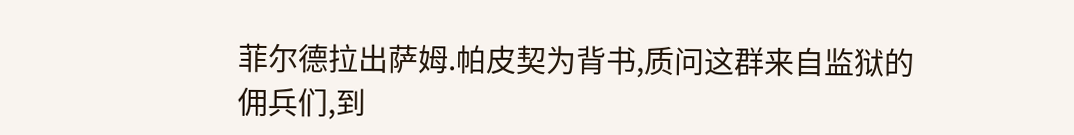菲尔德拉出萨姆.帕皮契为背书,质问这群来自监狱的佣兵们,到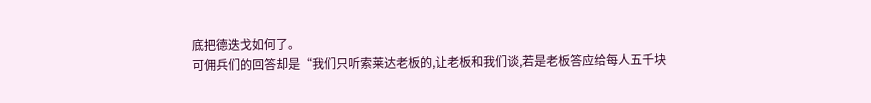底把德迭戈如何了。
可佣兵们的回答却是“我们只听索莱达老板的,让老板和我们谈,若是老板答应给每人五千块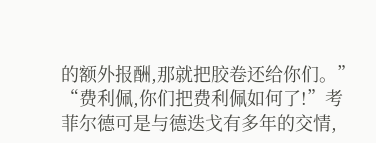的额外报酬,那就把胶卷还给你们。”
“费利佩,你们把费利佩如何了!”考菲尔德可是与德迭戈有多年的交情,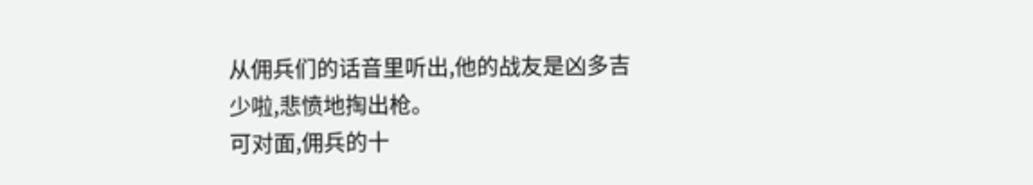从佣兵们的话音里听出,他的战友是凶多吉少啦,悲愤地掏出枪。
可对面,佣兵的十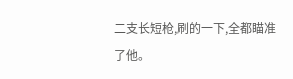二支长短枪,刷的一下,全都瞄准了他。